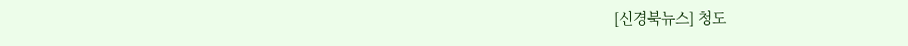[신경북뉴스] 청도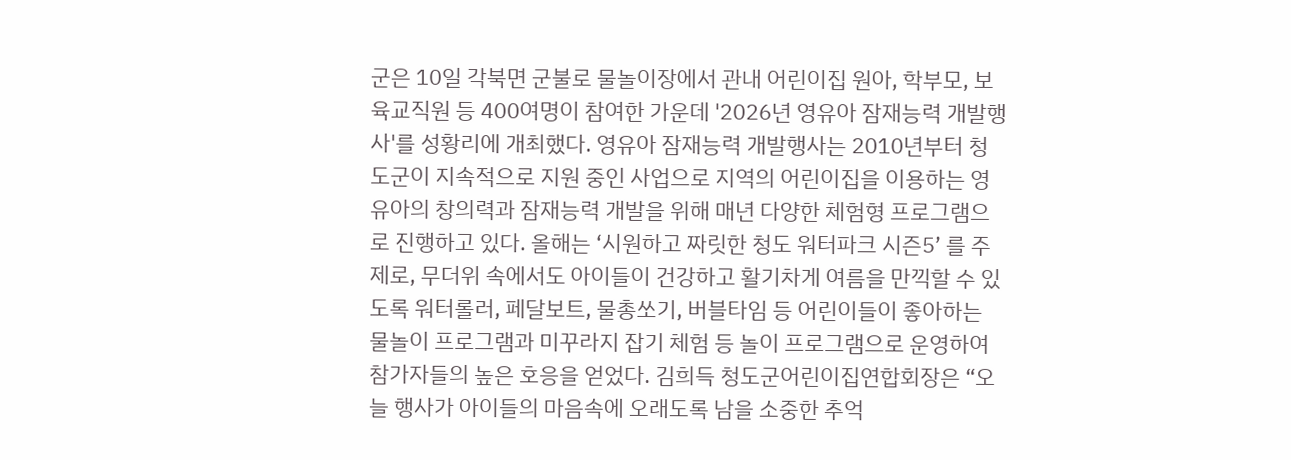군은 10일 각북면 군불로 물놀이장에서 관내 어린이집 원아, 학부모, 보육교직원 등 400여명이 참여한 가운데 '2026년 영유아 잠재능력 개발행사'를 성황리에 개최했다. 영유아 잠재능력 개발행사는 2010년부터 청도군이 지속적으로 지원 중인 사업으로 지역의 어린이집을 이용하는 영유아의 창의력과 잠재능력 개발을 위해 매년 다양한 체험형 프로그램으로 진행하고 있다. 올해는 ‘시원하고 짜릿한 청도 워터파크 시즌5’ 를 주제로, 무더위 속에서도 아이들이 건강하고 활기차게 여름을 만끽할 수 있도록 워터롤러, 페달보트, 물총쏘기, 버블타임 등 어린이들이 좋아하는 물놀이 프로그램과 미꾸라지 잡기 체험 등 놀이 프로그램으로 운영하여 참가자들의 높은 호응을 얻었다. 김희득 청도군어린이집연합회장은 “오늘 행사가 아이들의 마음속에 오래도록 남을 소중한 추억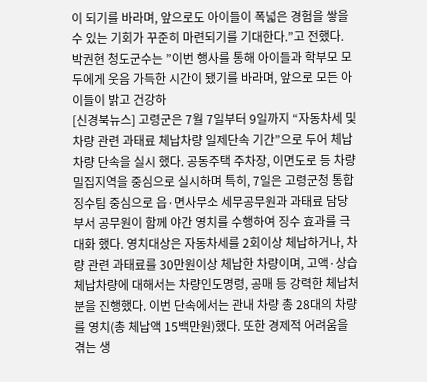이 되기를 바라며, 앞으로도 아이들이 폭넓은 경험을 쌓을 수 있는 기회가 꾸준히 마련되기를 기대한다.”고 전했다. 박권현 청도군수는 ”이번 행사를 통해 아이들과 학부모 모두에게 웃음 가득한 시간이 됐기를 바라며, 앞으로 모든 아이들이 밝고 건강하
[신경북뉴스] 고령군은 7월 7일부터 9일까지 “자동차세 및 차량 관련 과태료 체납차량 일제단속 기간”으로 두어 체납차량 단속을 실시 했다. 공동주택 주차장, 이면도로 등 차량 밀집지역을 중심으로 실시하며 특히, 7일은 고령군청 통합징수팀 중심으로 읍·면사무소 세무공무원과 과태료 담당부서 공무원이 함께 야간 영치를 수행하여 징수 효과를 극대화 했다. 영치대상은 자동차세를 2회이상 체납하거나, 차량 관련 과태료를 30만원이상 체납한 차량이며, 고액·상습 체납차량에 대해서는 차량인도명령, 공매 등 강력한 체납처분을 진행했다. 이번 단속에서는 관내 차량 총 28대의 차량를 영치(총 체납액 15백만원)했다. 또한 경제적 어려움을 겪는 생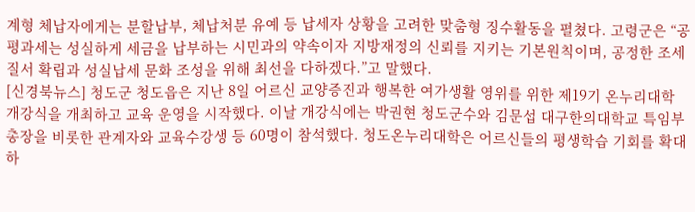계형 체납자에게는 분할납부, 체납처분 유예 등 납세자 상황을 고려한 맞춤형 징수활동을 펼쳤다. 고령군은 “공평과세는 성실하게 세금을 납부하는 시민과의 약속이자 지방재정의 신뢰를 지키는 기본원칙이며, 공정한 조세질서 확립과 성실납세 문화 조성을 위해 최선을 다하겠다.”고 말했다.
[신경북뉴스] 청도군 청도읍은 지난 8일 어르신 교양증진과 행복한 여가생활 영위를 위한 제19기 온누리대학 개강식을 개최하고 교육 운영을 시작했다. 이날 개강식에는 박권현 청도군수와 김문섭 대구한의대학교 특임부총장을 비롯한 관계자와 교육수강생 등 60명이 참석했다. 청도온누리대학은 어르신들의 평생학습 기회를 확대하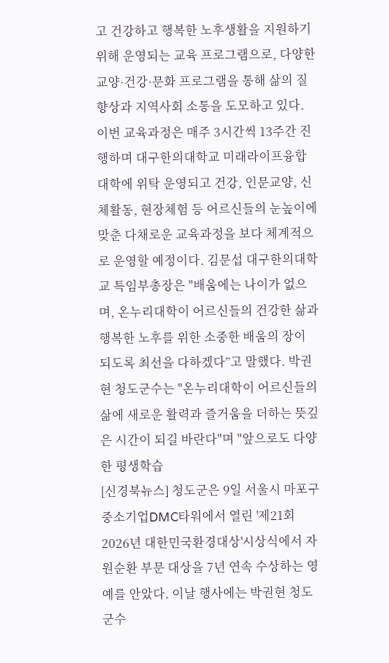고 건강하고 행복한 노후생활을 지원하기 위해 운영되는 교육 프로그램으로, 다양한 교양·건강·문화 프로그램을 통해 삶의 질 향상과 지역사회 소통을 도모하고 있다. 이번 교육과정은 매주 3시간씩 13주간 진행하며 대구한의대학교 미래라이프융합대학에 위탁 운영되고 건강, 인문교양, 신체활동, 현장체험 등 어르신들의 눈높이에 맞춘 다채로운 교육과정을 보다 체계적으로 운영할 예정이다. 김문섭 대구한의대학교 특임부총장은 "배움에는 나이가 없으며, 온누리대학이 어르신들의 건강한 삶과 행복한 노후를 위한 소중한 배움의 장이 되도록 최선을 다하겠다”고 말했다. 박권현 청도군수는 "온누리대학이 어르신들의 삶에 새로운 활력과 즐거움을 더하는 뜻깊은 시간이 되길 바란다"며 "앞으로도 다양한 평생학습
[신경북뉴스] 청도군은 9일 서울시 마포구 중소기업DMC타워에서 열린 '제21회 2026년 대한민국환경대상'시상식에서 자원순환 부문 대상을 7년 연속 수상하는 영예를 안았다. 이날 행사에는 박권현 청도군수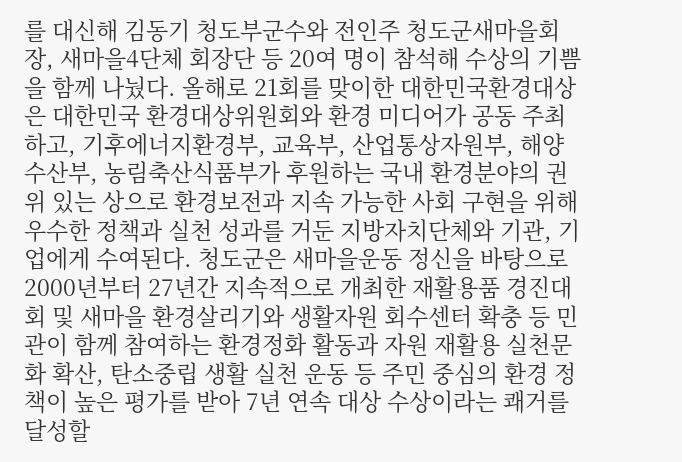를 대신해 김동기 청도부군수와 전인주 청도군새마을회장, 새마을4단체 회장단 등 20여 명이 참석해 수상의 기쁨을 함께 나눴다. 올해로 21회를 맞이한 대한민국환경대상은 대한민국 환경대상위원회와 환경 미디어가 공동 주최하고, 기후에너지환경부, 교육부, 산업통상자원부, 해양수산부, 농림축산식품부가 후원하는 국내 환경분야의 권위 있는 상으로 환경보전과 지속 가능한 사회 구현을 위해 우수한 정책과 실천 성과를 거둔 지방자치단체와 기관, 기업에게 수여된다. 청도군은 새마을운동 정신을 바탕으로 2000년부터 27년간 지속적으로 개최한 재활용품 경진대회 및 새마을 환경살리기와 생활자원 회수센터 확충 등 민 관이 함께 참여하는 환경정화 활동과 자원 재활용 실천문화 확산, 탄소중립 생활 실천 운동 등 주민 중심의 환경 정책이 높은 평가를 받아 7년 연속 대상 수상이라는 쾌거를 달성할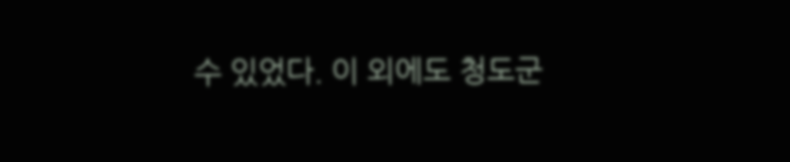수 있었다. 이 외에도 청도군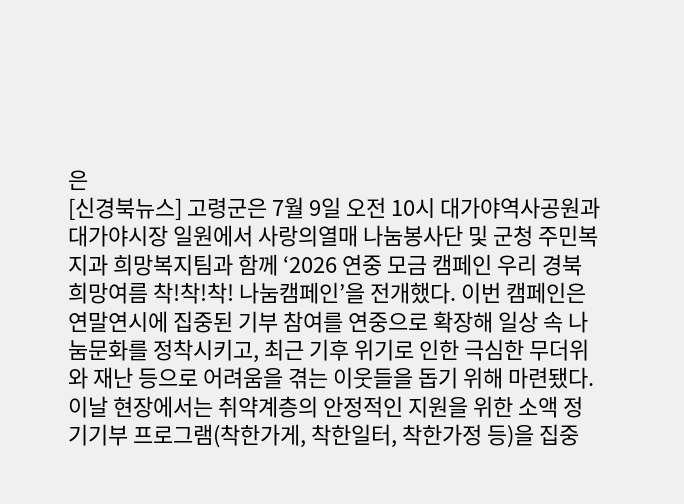은
[신경북뉴스] 고령군은 7월 9일 오전 10시 대가야역사공원과 대가야시장 일원에서 사랑의열매 나눔봉사단 및 군청 주민복지과 희망복지팀과 함께 ‘2026 연중 모금 캠페인 우리 경북 희망여름 착!착!착! 나눔캠페인’을 전개했다. 이번 캠페인은 연말연시에 집중된 기부 참여를 연중으로 확장해 일상 속 나눔문화를 정착시키고, 최근 기후 위기로 인한 극심한 무더위와 재난 등으로 어려움을 겪는 이웃들을 돕기 위해 마련됐다. 이날 현장에서는 취약계층의 안정적인 지원을 위한 소액 정기기부 프로그램(착한가게, 착한일터, 착한가정 등)을 집중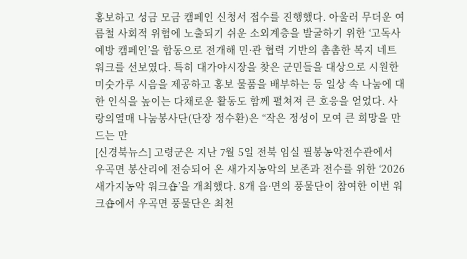홍보하고 성금 모금 캠페인 신청서 접수를 진행했다. 아울러 무더운 여름철 사회적 위험에 노출되기 쉬운 소외계층을 발굴하기 위한 ‘고독사 예방 캠페인’을 합동으로 전개해 민·관 협력 기반의 촘촘한 복지 네트워크를 선보였다. 특히 대가야시장을 찾은 군민들을 대상으로 시원한 미숫가루 시음을 제공하고 홍보 물품을 배부하는 등 일상 속 나눔에 대한 인식을 높이는 다채로운 활동도 함께 펼쳐져 큰 호응을 얻었다. 사랑의열매 나눔봉사단(단장 정수환)은 “작은 정성이 모여 큰 희망을 만드는 만
[신경북뉴스] 고령군은 지난 7월 5일 전북 임실 필봉농악전수관에서 우곡면 봉산리에 전승되어 온 새가지농악의 보존과 전수를 위한 ‘2026 새가지농악 워크숍’을 개최했다. 8개 읍·면의 풍물단이 참여한 이번 워크숍에서 우곡면 풍물단은 최천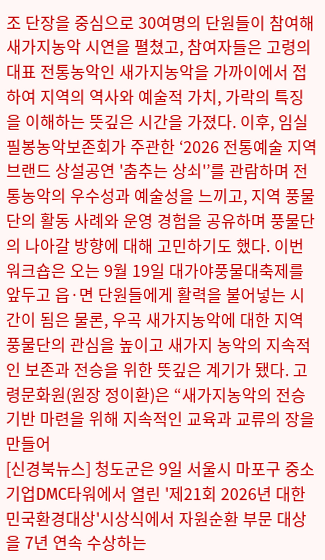조 단장을 중심으로 30여명의 단원들이 참여해 새가지농악 시연을 펼쳤고, 참여자들은 고령의 대표 전통농악인 새가지농악을 가까이에서 접하여 지역의 역사와 예술적 가치, 가락의 특징을 이해하는 뜻깊은 시간을 가졌다. 이후, 임실필봉농악보존회가 주관한 ‘2026 전통예술 지역브랜드 상설공연 '춤추는 상쇠'’를 관람하며 전통농악의 우수성과 예술성을 느끼고, 지역 풍물단의 활동 사례와 운영 경험을 공유하며 풍물단의 나아갈 방향에 대해 고민하기도 했다. 이번 워크숍은 오는 9월 19일 대가야풍물대축제를 앞두고 읍·면 단원들에게 활력을 불어넣는 시간이 됨은 물론, 우곡 새가지농악에 대한 지역 풍물단의 관심을 높이고 새가지 농악의 지속적인 보존과 전승을 위한 뜻깊은 계기가 됐다. 고령문화원(원장 정이환)은 “새가지농악의 전승 기반 마련을 위해 지속적인 교육과 교류의 장을 만들어
[신경북뉴스] 청도군은 9일 서울시 마포구 중소기업DMC타워에서 열린 '제21회 2026년 대한민국환경대상'시상식에서 자원순환 부문 대상을 7년 연속 수상하는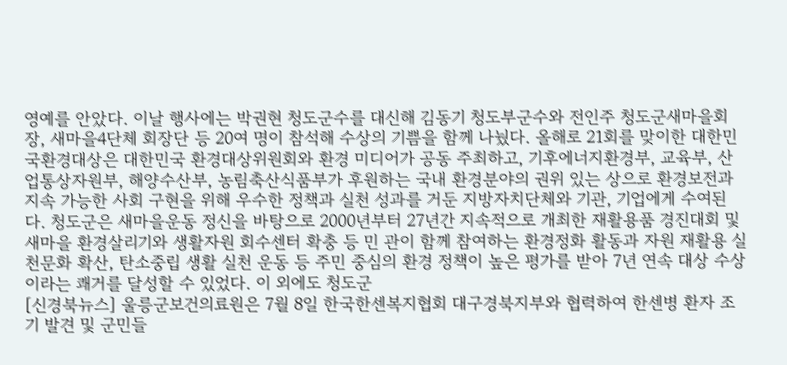영예를 안았다. 이날 행사에는 박권현 청도군수를 대신해 김동기 청도부군수와 전인주 청도군새마을회장, 새마을4단체 회장단 등 20여 명이 참석해 수상의 기쁨을 함께 나눴다. 올해로 21회를 맞이한 대한민국환경대상은 대한민국 환경대상위원회와 환경 미디어가 공동 주최하고, 기후에너지환경부, 교육부, 산업통상자원부, 해양수산부, 농림축산식품부가 후원하는 국내 환경분야의 권위 있는 상으로 환경보전과 지속 가능한 사회 구현을 위해 우수한 정책과 실천 성과를 거둔 지방자치단체와 기관, 기업에게 수여된다. 청도군은 새마을운동 정신을 바탕으로 2000년부터 27년간 지속적으로 개최한 재활용품 경진대회 및 새마을 환경살리기와 생활자원 회수센터 확충 등 민 관이 함께 참여하는 환경정화 활동과 자원 재활용 실천문화 확산, 탄소중립 생활 실천 운동 등 주민 중심의 환경 정책이 높은 평가를 받아 7년 연속 대상 수상이라는 쾌거를 달성할 수 있었다. 이 외에도 청도군
[신경북뉴스] 울릉군보건의료원은 7월 8일 한국한센복지협회 대구경북지부와 협력하여 한센병 환자 조기 발견 및 군민들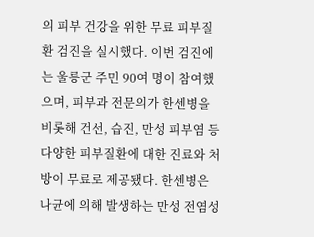의 피부 건강을 위한 무료 피부질환 검진을 실시했다. 이번 검진에는 울릉군 주민 90여 명이 참여했으며, 피부과 전문의가 한센병을 비롯해 건선, 습진, 만성 피부염 등 다양한 피부질환에 대한 진료와 처방이 무료로 제공됐다. 한센병은 나균에 의해 발생하는 만성 전염성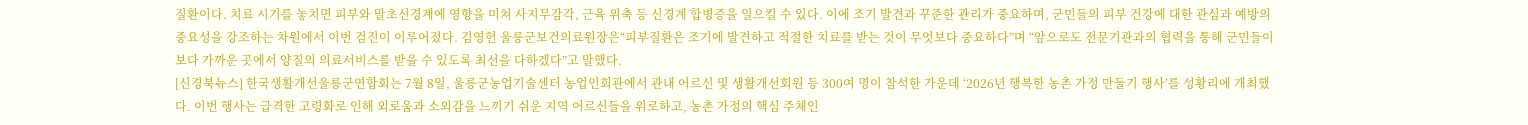질환이다. 치료 시기를 놓치면 피부와 말초신경계에 영향을 미쳐 사지무감각, 근육 위축 등 신경계 합병증을 일으킬 수 있다. 이에 조기 발견과 꾸준한 관리가 중요하며, 군민들의 피부 건강에 대한 관심과 예방의 중요성을 강조하는 차원에서 이번 검진이 이루어졌다. 김영헌 울릉군보건의료원장은“피부질환은 조기에 발견하고 적절한 치료를 받는 것이 무엇보다 중요하다”며 “앞으로도 전문기관과의 협력을 통해 군민들이 보다 가까운 곳에서 양질의 의료서비스를 받을 수 있도록 최선을 다하겠다”고 말했다.
[신경북뉴스] 한국생활개선울릉군연합회는 7월 8일, 울릉군농업기술센터 농업인회관에서 관내 어르신 및 생활개선회원 등 300여 명이 참석한 가운데 ‘2026년 행복한 농촌 가정 만들기 행사’를 성황리에 개최했다. 이번 행사는 급격한 고령화로 인해 외로움과 소외감을 느끼기 쉬운 지역 어르신들을 위로하고, 농촌 가정의 핵심 주체인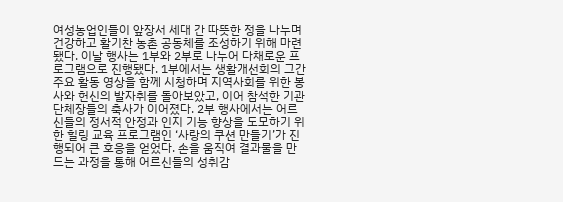여성농업인들이 앞장서 세대 간 따뜻한 정을 나누며 건강하고 활기찬 농촌 공동체를 조성하기 위해 마련됐다. 이날 행사는 1부와 2부로 나누어 다채로운 프로그램으로 진행됐다. 1부에서는 생활개선회의 그간 주요 활동 영상을 함께 시청하며 지역사회를 위한 봉사와 헌신의 발자취를 돌아보았고, 이어 참석한 기관단체장들의 축사가 이어졌다. 2부 행사에서는 어르신들의 정서적 안정과 인지 기능 향상을 도모하기 위한 힐링 교육 프로그램인 ‘사랑의 쿠션 만들기’가 진행되어 큰 호응을 얻었다. 손을 움직여 결과물을 만드는 과정을 통해 어르신들의 성취감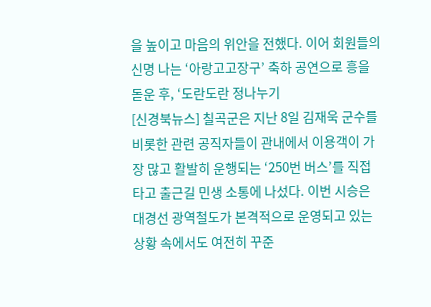을 높이고 마음의 위안을 전했다. 이어 회원들의 신명 나는 ‘아랑고고장구’ 축하 공연으로 흥을 돋운 후, ‘도란도란 정나누기
[신경북뉴스] 칠곡군은 지난 8일 김재욱 군수를 비롯한 관련 공직자들이 관내에서 이용객이 가장 많고 활발히 운행되는 ‘250번 버스’를 직접 타고 출근길 민생 소통에 나섰다. 이번 시승은 대경선 광역철도가 본격적으로 운영되고 있는 상황 속에서도 여전히 꾸준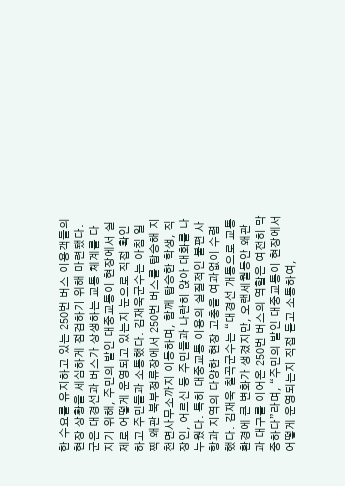한 수요를 유지하고 있는 250번 버스 이용객들의 현장 상황을 세심하게 점검하기 위해 마련됐다. 군은 대경선과 버스가 상생하는 교통 체계를 다지기 위해, 주민의 발인 대중교통이 현장에서 실제로 어떻게 운영되고 있는지 눈으로 직접 확인하고 주민들과 소통했다. 김재욱군수는 아침 일찍 왜관 북부정류장에서 250번 버스를 탑승해 지천면사무소까지 이동하며, 함께 탑승한 학생, 직장인, 어르신 등 주민들과 나란히 앉아 대화를 나누웠다. 특히 대중교통 이용의 실질적인 불편 사항과 지역의 다양한 현장 고충을 여과없이 수렴했다. 김재욱 칠곡군수는 “대경선 개통으로 교통환경에 큰 변화가 생겼지만, 오랜세월동안 왜관과 대구를 이어온 250번 버스의 역할은 여전히 막중하다”라며, “주민의 발인 대중교통이 현장에서 어떻게 운영되는지 직접 듣고 소통하여,